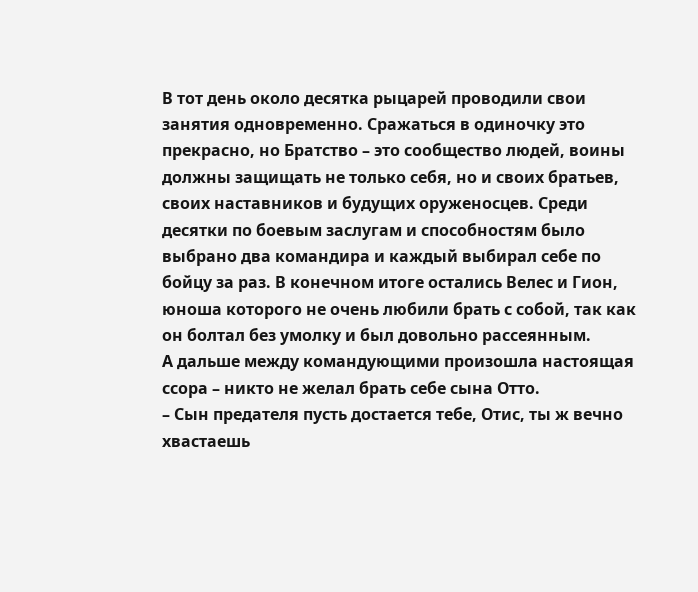В тот день около десятка рыцарей проводили свои занятия одновременно. Сражаться в одиночку это прекрасно, но Братство – это сообщество людей, воины должны защищать не только себя, но и своих братьев, своих наставников и будущих оруженосцев. Среди десятки по боевым заслугам и способностям было выбрано два командира и каждый выбирал себе по бойцу за раз. В конечном итоге остались Велес и Гион, юноша которого не очень любили брать с собой, так как он болтал без умолку и был довольно рассеянным.
А дальше между командующими произошла настоящая ссора – никто не желал брать себе сына Отто.
– Сын предателя пусть достается тебе, Отис, ты ж вечно хвастаешь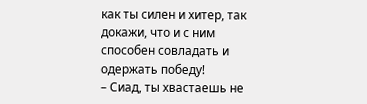как ты силен и хитер, так докажи, что и с ним способен совладать и одержать победу!
– Сиад, ты хвастаешь не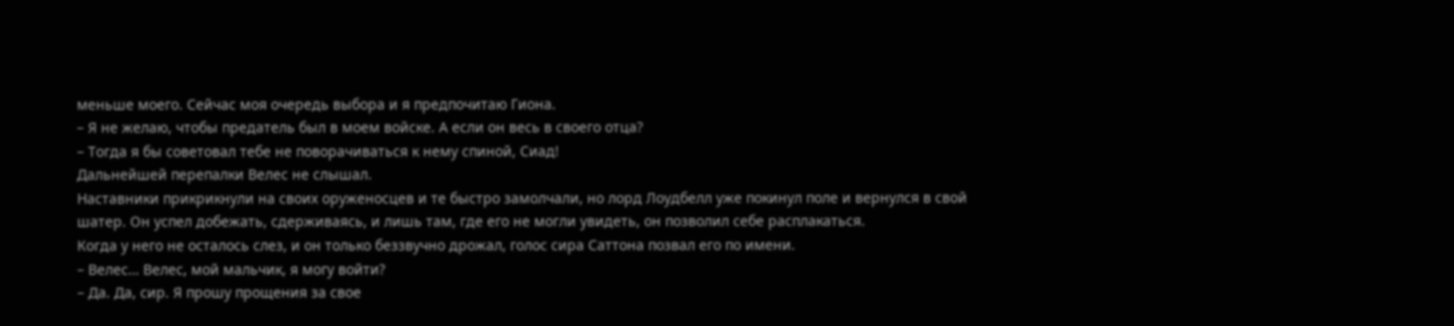меньше моего. Сейчас моя очередь выбора и я предпочитаю Гиона.
– Я не желаю, чтобы предатель был в моем войске. А если он весь в своего отца?
– Тогда я бы советовал тебе не поворачиваться к нему спиной, Сиад!
Дальнейшей перепалки Велес не слышал.
Наставники прикрикнули на своих оруженосцев и те быстро замолчали, но лорд Лоудбелл уже покинул поле и вернулся в свой шатер. Он успел добежать, сдерживаясь, и лишь там, где его не могли увидеть, он позволил себе расплакаться.
Когда у него не осталось слез, и он только беззвучно дрожал, голос сира Саттона позвал его по имени.
– Велес… Велес, мой мальчик, я могу войти?
– Да. Да, сир. Я прошу прощения за свое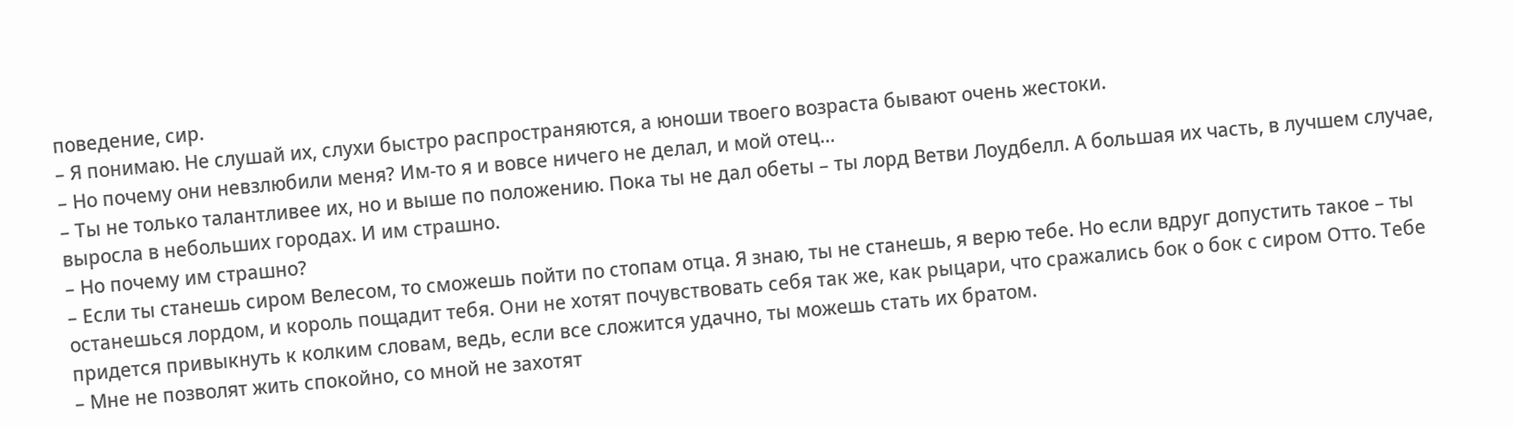поведение, сир.
– Я понимаю. Не слушай их, слухи быстро распространяются, а юноши твоего возраста бывают очень жестоки.
– Но почему они невзлюбили меня? Им-то я и вовсе ничего не делал, и мой отец…
– Ты не только талантливее их, но и выше по положению. Пока ты не дал обеты – ты лорд Ветви Лоудбелл. А большая их часть, в лучшем случае, выросла в небольших городах. И им страшно.
– Но почему им страшно?
– Если ты станешь сиром Велесом, то сможешь пойти по стопам отца. Я знаю, ты не станешь, я верю тебе. Но если вдруг допустить такое – ты останешься лордом, и король пощадит тебя. Они не хотят почувствовать себя так же, как рыцари, что сражались бок о бок с сиром Отто. Тебе придется привыкнуть к колким словам, ведь, если все сложится удачно, ты можешь стать их братом.
– Мне не позволят жить спокойно, со мной не захотят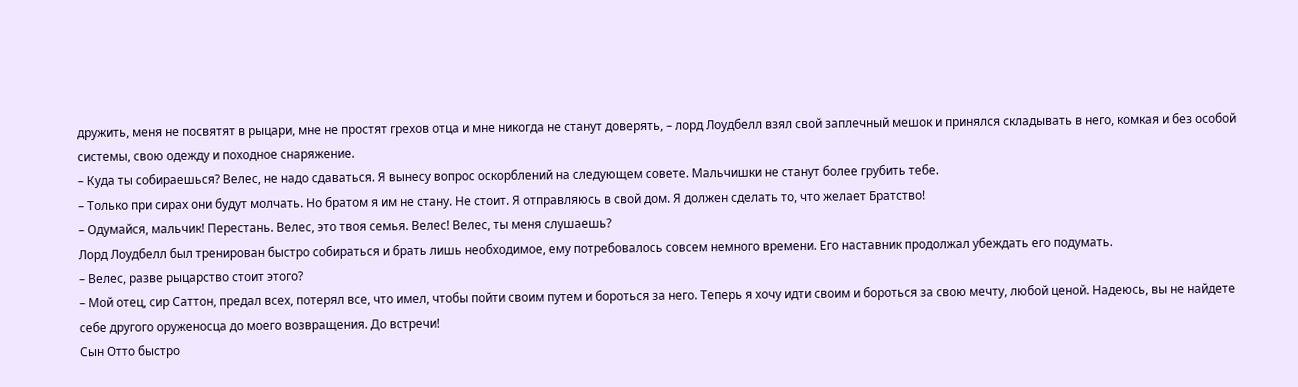дружить, меня не посвятят в рыцари, мне не простят грехов отца и мне никогда не станут доверять, – лорд Лоудбелл взял свой заплечный мешок и принялся складывать в него, комкая и без особой системы, свою одежду и походное снаряжение.
– Куда ты собираешься? Велес, не надо сдаваться. Я вынесу вопрос оскорблений на следующем совете. Мальчишки не станут более грубить тебе.
– Только при сирах они будут молчать. Но братом я им не стану. Не стоит. Я отправляюсь в свой дом. Я должен сделать то, что желает Братство!
– Одумайся, мальчик! Перестань. Велес, это твоя семья. Велес! Велес, ты меня слушаешь?
Лорд Лоудбелл был тренирован быстро собираться и брать лишь необходимое, ему потребовалось совсем немного времени. Его наставник продолжал убеждать его подумать.
– Велес, разве рыцарство стоит этого?
– Мой отец, сир Саттон, предал всех, потерял все, что имел, чтобы пойти своим путем и бороться за него. Теперь я хочу идти своим и бороться за свою мечту, любой ценой. Надеюсь, вы не найдете себе другого оруженосца до моего возвращения. До встречи!
Сын Отто быстро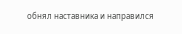обнял наставника и направился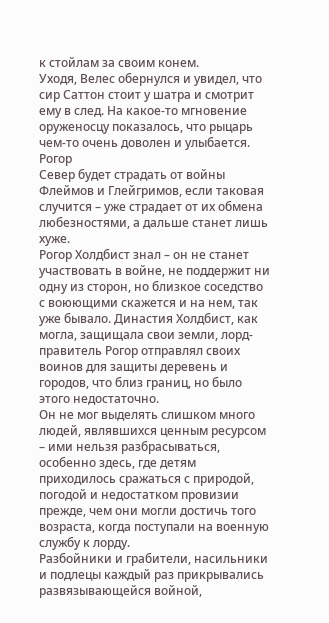к стойлам за своим конем.
Уходя, Велес обернулся и увидел, что сир Саттон стоит у шатра и смотрит ему в след. На какое-то мгновение оруженосцу показалось, что рыцарь чем-то очень доволен и улыбается.
Рогор
Север будет страдать от войны Флеймов и Глейгримов, если таковая случится – уже страдает от их обмена любезностями, а дальше станет лишь хуже.
Рогор Холдбист знал – он не станет участвовать в войне, не поддержит ни одну из сторон, но близкое соседство с воюющими скажется и на нем, так уже бывало. Династия Холдбист, как могла, защищала свои земли, лорд-правитель Рогор отправлял своих воинов для защиты деревень и городов, что близ границ, но было этого недостаточно.
Он не мог выделять слишком много людей, являвшихся ценным ресурсом – ими нельзя разбрасываться, особенно здесь, где детям приходилось сражаться с природой, погодой и недостатком провизии прежде, чем они могли достичь того возраста, когда поступали на военную службу к лорду.
Разбойники и грабители, насильники и подлецы каждый раз прикрывались развязывающейся войной,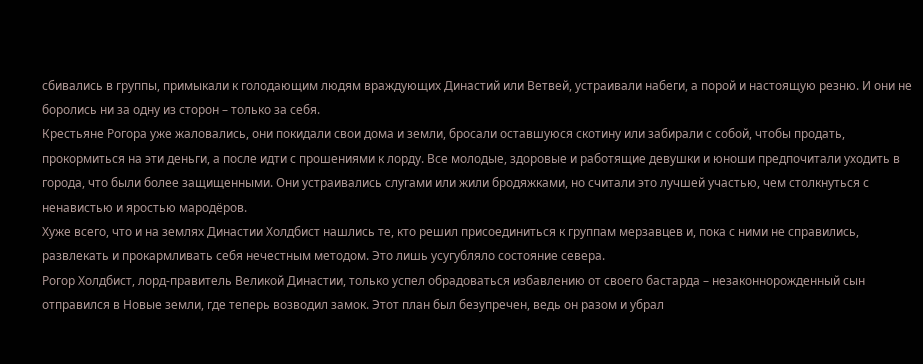сбивались в группы, примыкали к голодающим людям враждующих Династий или Ветвей, устраивали набеги, а порой и настоящую резню. И они не боролись ни за одну из сторон – только за себя.
Крестьяне Рогора уже жаловались, они покидали свои дома и земли, бросали оставшуюся скотину или забирали с собой, чтобы продать, прокормиться на эти деньги, а после идти с прошениями к лорду. Все молодые, здоровые и работящие девушки и юноши предпочитали уходить в города, что были более защищенными. Они устраивались слугами или жили бродяжками, но считали это лучшей участью, чем столкнуться с ненавистью и яростью мародёров.
Хуже всего, что и на землях Династии Холдбист нашлись те, кто решил присоединиться к группам мерзавцев и, пока с ними не справились, развлекать и прокармливать себя нечестным методом. Это лишь усугубляло состояние севера.
Рогор Холдбист, лорд-правитель Великой Династии, только успел обрадоваться избавлению от своего бастарда – незаконнорожденный сын отправился в Новые земли, где теперь возводил замок. Этот план был безупречен, ведь он разом и убрал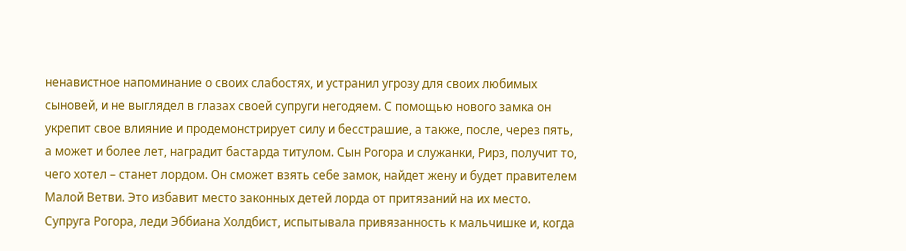ненавистное напоминание о своих слабостях, и устранил угрозу для своих любимых сыновей, и не выглядел в глазах своей супруги негодяем. С помощью нового замка он укрепит свое влияние и продемонстрирует силу и бесстрашие, а также, после, через пять, а может и более лет, наградит бастарда титулом. Сын Рогора и служанки, Рирз, получит то, чего хотел – станет лордом. Он сможет взять себе замок, найдет жену и будет правителем Малой Ветви. Это избавит место законных детей лорда от притязаний на их место.
Супруга Рогора, леди Эббиана Холдбист, испытывала привязанность к мальчишке и, когда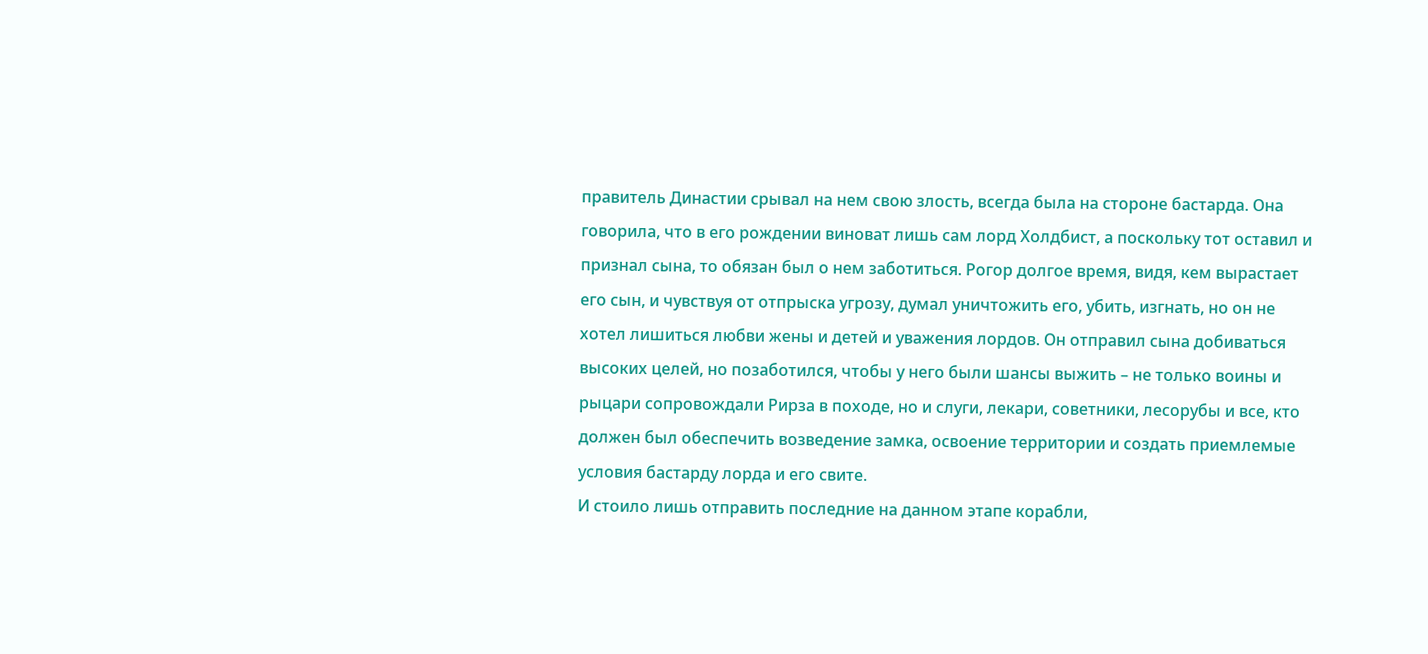правитель Династии срывал на нем свою злость, всегда была на стороне бастарда. Она говорила, что в его рождении виноват лишь сам лорд Холдбист, а поскольку тот оставил и признал сына, то обязан был о нем заботиться. Рогор долгое время, видя, кем вырастает его сын, и чувствуя от отпрыска угрозу, думал уничтожить его, убить, изгнать, но он не хотел лишиться любви жены и детей и уважения лордов. Он отправил сына добиваться высоких целей, но позаботился, чтобы у него были шансы выжить – не только воины и рыцари сопровождали Рирза в походе, но и слуги, лекари, советники, лесорубы и все, кто должен был обеспечить возведение замка, освоение территории и создать приемлемые условия бастарду лорда и его свите.
И стоило лишь отправить последние на данном этапе корабли,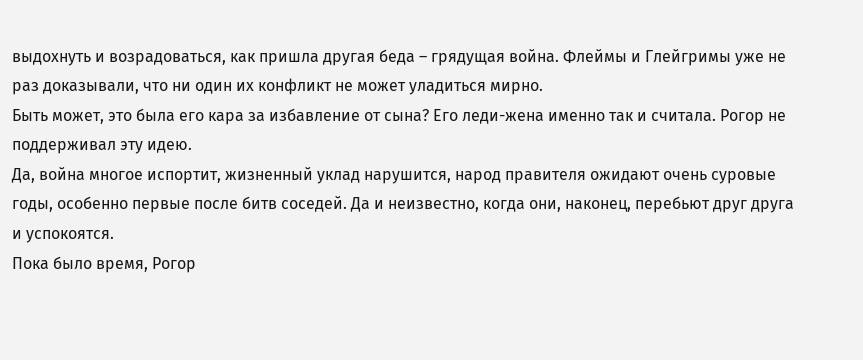выдохнуть и возрадоваться, как пришла другая беда – грядущая война. Флеймы и Глейгримы уже не раз доказывали, что ни один их конфликт не может уладиться мирно.
Быть может, это была его кара за избавление от сына? Его леди-жена именно так и считала. Рогор не поддерживал эту идею.
Да, война многое испортит, жизненный уклад нарушится, народ правителя ожидают очень суровые годы, особенно первые после битв соседей. Да и неизвестно, когда они, наконец, перебьют друг друга и успокоятся.
Пока было время, Рогор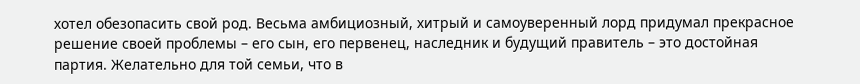хотел обезопасить свой род. Весьма амбициозный, хитрый и самоуверенный лорд придумал прекрасное решение своей проблемы – его сын, его первенец, наследник и будущий правитель – это достойная партия. Желательно для той семьи, что в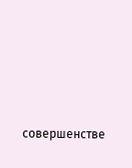совершенстве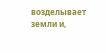возделывает земли и,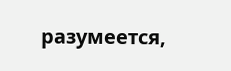разумеется,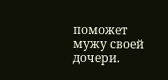поможет мужу своей дочери.